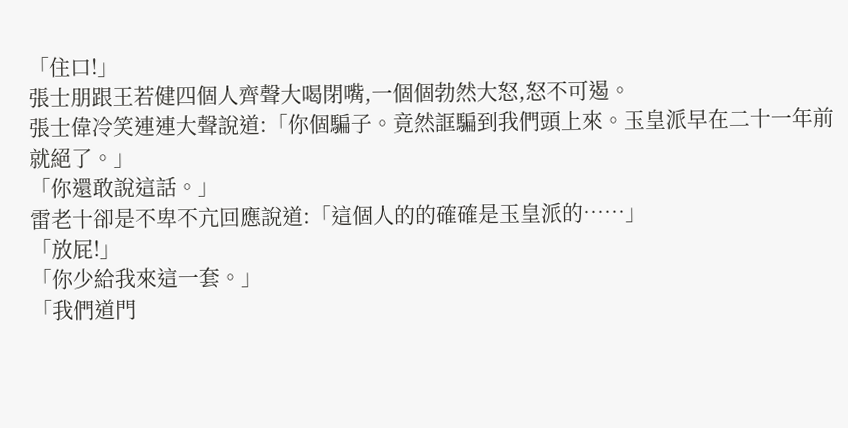「住口!」
張士朋跟王若健四個人齊聲大喝閉嘴,一個個勃然大怒,怒不可遏。
張士偉冷笑連連大聲說道:「你個騙子。竟然誆騙到我們頭上來。玉皇派早在二十一年前就絕了。」
「你還敢說這話。」
雷老十卻是不卑不亢回應說道:「這個人的的確確是玉皇派的……」
「放屁!」
「你少給我來這一套。」
「我們道門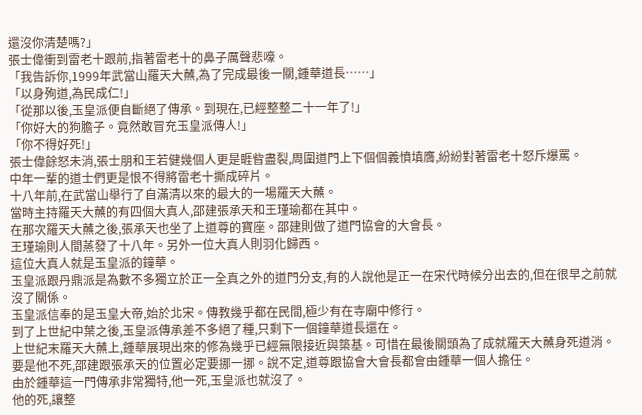還沒你清楚嗎?」
張士偉衝到雷老十跟前,指著雷老十的鼻子厲聲悲嚎。
「我告訴你,1999年武當山羅天大蘸,為了完成最後一關,鍾華道長……」
「以身殉道,為民成仁!」
「從那以後,玉皇派便自斷絕了傳承。到現在,已經整整二十一年了!」
「你好大的狗膽子。竟然敢冒充玉皇派傳人!」
「你不得好死!」
張士偉餘怒未消,張士朋和王若健幾個人更是睚眥盡裂,周圍道門上下個個義憤填膺,紛紛對著雷老十怒斥爆罵。
中年一輩的道士們更是恨不得將雷老十撕成碎片。
十八年前,在武當山舉行了自滿清以來的最大的一場羅天大蘸。
當時主持羅天大蘸的有四個大真人,邵建張承天和王瑾瑜都在其中。
在那次羅天大蘸之後,張承天也坐了上道尊的寶座。邵建則做了道門協會的大會長。
王瑾瑜則人間蒸發了十八年。另外一位大真人則羽化歸西。
這位大真人就是玉皇派的鐘華。
玉皇派跟丹鼎派是為數不多獨立於正一全真之外的道門分支,有的人說他是正一在宋代時候分出去的,但在很早之前就沒了關係。
玉皇派信奉的是玉皇大帝,始於北宋。傳教幾乎都在民間,極少有在寺廟中修行。
到了上世紀中葉之後,玉皇派傳承差不多絕了種,只剩下一個鐘華道長還在。
上世紀末羅天大蘸上,鍾華展現出來的修為幾乎已經無限接近與築基。可惜在最後關頭為了成就羅天大蘸身死道消。
要是他不死,邵建跟張承天的位置必定要挪一挪。說不定,道尊跟協會大會長都會由鍾華一個人擔任。
由於鍾華這一門傳承非常獨特,他一死,玉皇派也就沒了。
他的死,讓整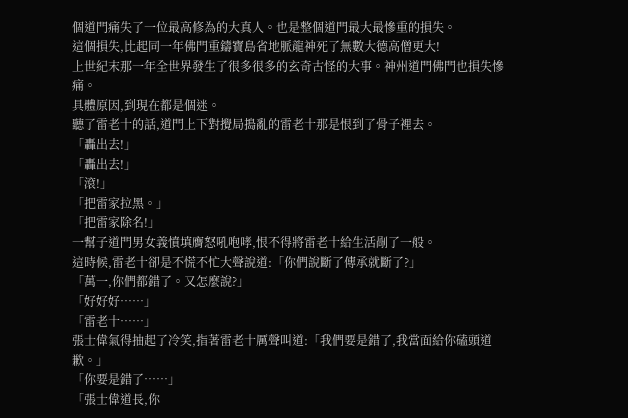個道門痛失了一位最高修為的大真人。也是整個道門最大最慘重的損失。
這個損失,比起同一年佛門重鑄寶島省地脈龍神死了無數大德高僧更大!
上世紀末那一年全世界發生了很多很多的玄奇古怪的大事。神州道門佛門也損失慘痛。
具體原因,到現在都是個迷。
聽了雷老十的話,道門上下對攪局搗亂的雷老十那是恨到了骨子裡去。
「轟出去!」
「轟出去!」
「滾!」
「把雷家拉黑。」
「把雷家除名!」
一幫子道門男女義憤填膺怒吼咆哮,恨不得將雷老十給生活剮了一般。
這時候,雷老十卻是不慌不忙大聲說道:「你們說斷了傳承就斷了?」
「萬一,你們都錯了。又怎麼說?」
「好好好……」
「雷老十……」
張士偉氣得抽起了冷笑,指著雷老十厲聲叫道:「我們要是錯了,我當面給你磕頭道歉。」
「你要是錯了……」
「張士偉道長,你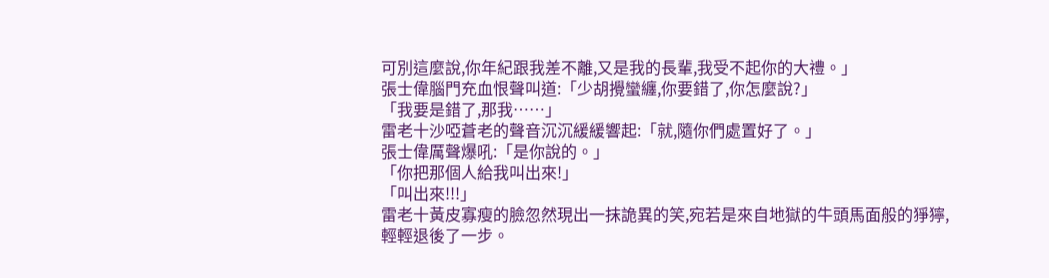可別這麼說,你年紀跟我差不離,又是我的長輩,我受不起你的大禮。」
張士偉腦門充血恨聲叫道:「少胡攪蠻纏,你要錯了,你怎麼說?」
「我要是錯了,那我……」
雷老十沙啞蒼老的聲音沉沉緩緩響起:「就,隨你們處置好了。」
張士偉厲聲爆吼:「是你說的。」
「你把那個人給我叫出來!」
「叫出來!!!」
雷老十黃皮寡瘦的臉忽然現出一抹詭異的笑,宛若是來自地獄的牛頭馬面般的猙獰,輕輕退後了一步。